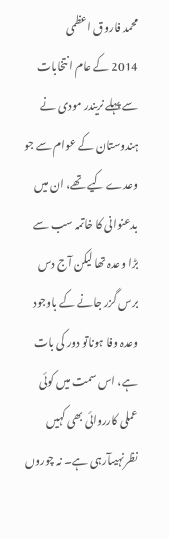محمد فاروق اعظمی
2014 کے عام انتخابات سے پہلے نریندر مودی نے ہندوستان کے عوام سے جو وعدے کیے تھے، ان میں بدعنوانی کا خاتمہ سب سے بڑا وعدہ تھا لیکن آج دس برس گزر جانے کے باوجود وعدہ وفا ہوناتو دور کی بات ہے، اس سمت میں کوئی عملی کارروائی بھی کہیں نظرنہیںآرہی ہے۔ نہ چوروں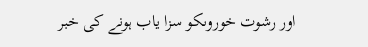اور رشوت خوروںکو سزا یاب ہونے کی خبر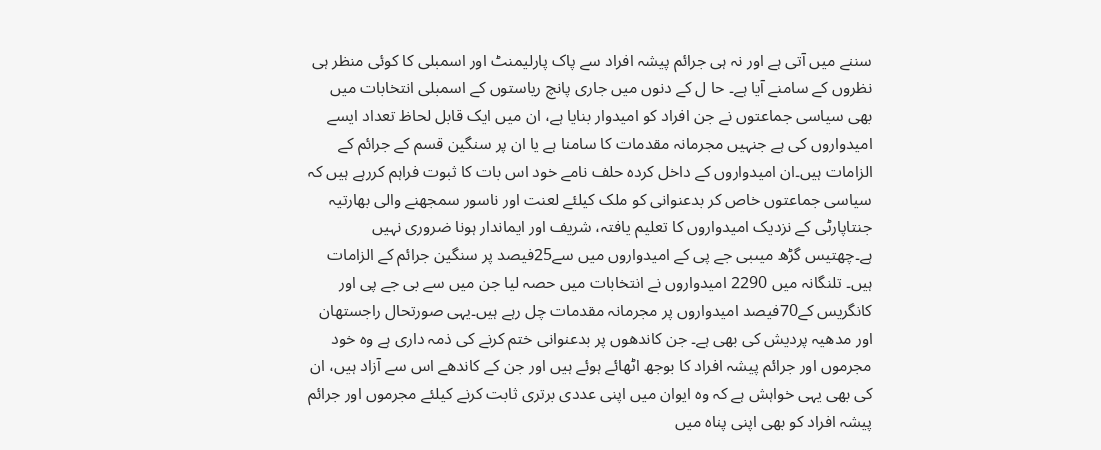سننے میں آتی ہے اور نہ ہی جرائم پیشہ افراد سے پاک پارلیمنٹ اور اسمبلی کا کوئی منظر ہی نظروں کے سامنے آیا ہے۔ حا ل کے دنوں میں جاری پانچ ریاستوں کے اسمبلی انتخابات میں بھی سیاسی جماعتوں نے جن افراد کو امیدوار بنایا ہے، ان میں ایک قابل لحاظ تعداد ایسے امیدواروں کی ہے جنہیں مجرمانہ مقدمات کا سامنا ہے یا ان پر سنگین قسم کے جرائم کے الزامات ہیں۔ان امیدواروں کے داخل کردہ حلف نامے خود اس بات کا ثبوت فراہم کررہے ہیں کہ سیاسی جماعتوں خاص کر بدعنوانی کو ملک کیلئے لعنت اور ناسور سمجھنے والی بھارتیہ جنتاپارٹی کے نزدیک امیدواروں کا تعلیم یافتہ، شریف اور ایماندار ہونا ضروری نہیں ہے۔چھتیس گڑھ میںبی جے پی کے امیدواروں میں سے25فیصد پر سنگین جرائم کے الزامات ہیں۔ تلنگانہ میں 2290 امیدواروں نے انتخابات میں حصہ لیا جن میں سے بی جے پی اور کانگریس کے70فیصد امیدواروں پر مجرمانہ مقدمات چل رہے ہیں۔یہی صورتحال راجستھان اور مدھیہ پردیش کی بھی ہے۔ جن کاندھوں پر بدعنوانی ختم کرنے کی ذمہ داری ہے وہ خود مجرموں اور جرائم پیشہ افراد کا بوجھ اٹھائے ہوئے ہیں اور جن کے کاندھے اس سے آزاد ہیں، ان کی بھی یہی خواہش ہے کہ وہ ایوان میں اپنی عددی برتری ثابت کرنے کیلئے مجرموں اور جرائم پیشہ افراد کو بھی اپنی پناہ میں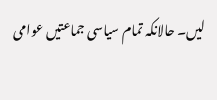لیں۔ حالانکہ تمام سیاسی جماعتیں عوامی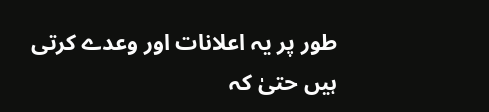طور پر یہ اعلانات اور وعدے کرتی ہیں حتیٰ کہ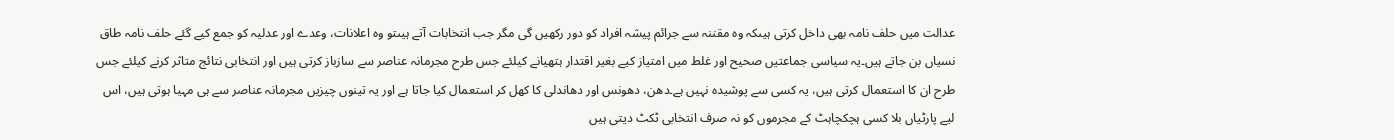عدالت میں حلف نامہ بھی داخل کرتی ہیںکہ وہ مقننہ سے جرائم پیشہ افراد کو دور رکھیں گی مگر جب انتخابات آتے ہیںتو وہ اعلانات، وعدے اور عدلیہ کو جمع کیے گئے حلف نامہ طاق نسیاں بن جاتے ہیں۔یہ سیاسی جماعتیں صحیح اور غلط میں امتیاز کیے بغیر اقتدار ہتھیانے کیلئے جس طرح مجرمانہ عناصر سے سازباز کرتی ہیں اور انتخابی نتائج متاثر کرنے کیلئے جس طرح ان کا استعمال کرتی ہیں، یہ کسی سے پوشیدہ نہیں ہے۔دھن، دھونس اور دھاندلی کا کھل کر استعمال کیا جاتا ہے اور یہ تینوں چیزیں مجرمانہ عناصر سے ہی مہیا ہوتی ہیں، اس لیے پارٹیاں بلا کسی ہچکچاہٹ کے مجرموں کو نہ صرف انتخابی ٹکٹ دیتی ہیں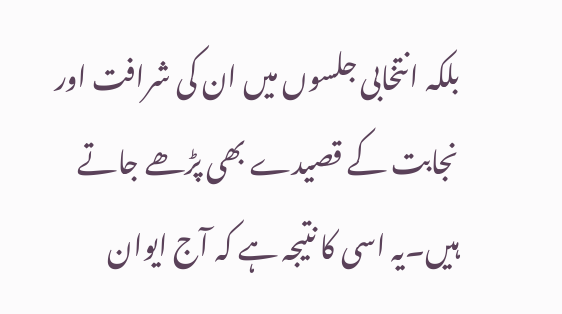بلکہ انتخابی جلسوں میں ان کی شرافت اور نجابت کے قصیدے بھی پڑھے جاتے ہیں۔یہ اسی کا نتیجہ ہے کہ آج ایوان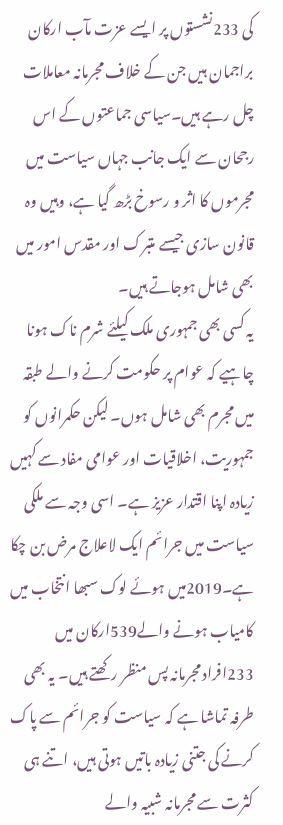کی 233نشستوں پر ایسے عزت مآب ارکان براجمان ہیں جن کے خلاف مجرمانہ معاملات چل رہے ہیں۔سیاسی جماعتوں کے اس رجحان سے ایک جانب جہاں سیاست میں مجرموں کا اثر و رسوخ بڑھ گیا ہے، وہیں وہ قانون سازی جیسے متبرک اور مقدس امور میں بھی شامل ہوجاتے ہیں۔
یہ کسی بھی جمہوری ملک کیلئے شرم ناک ہونا چاہیے کہ عوام پر حکومت کرنے والے طبقہ میں مجرم بھی شامل ہوں۔ لیکن حکمرانوں کو جمہوریت، اخلاقیات اور عوامی مفاد سے کہیں زیادہ اپنا اقتدار عزیز ہے۔ اسی وجہ سے ملکی سیاست میں جرائم ایک لاعلاج مرض بن چکا ہے۔2019میں ہوئے لوک سبھا انتخاب میں کامیاب ہونے والے539ارکان میں 233افراد مجرمانہ پس منظر رکھتے ہیں۔ یہ بھی طرفہ تماشا ہے کہ سیاست کو جرائم سے پاک کرنے کی جتنی زیادہ باتیں ہوتی ہیں، اتنے ہی کثرت سے مجرمانہ شبیہ والے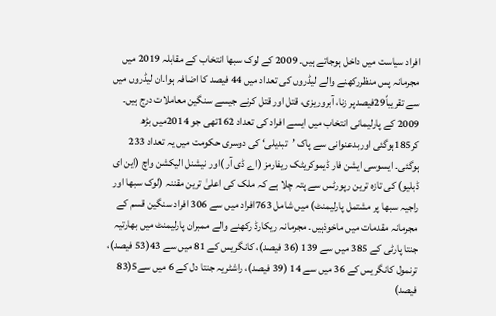افراد سیاست میں داخل ہوجاتے ہیں۔ 2009 کے لوک سبھا انتخاب کے مقابلہ 2019 میں مجرمانہ پس منظررکھنے والے لیڈروں کی تعداد میں 44 فیصد کا اضافہ ہوا۔ان لیڈروں میں سے تقریباً29فیصدپر زنا، آبروریزی، قتل اور قتل کرنے جیسے سنگین معاملات درج ہیں۔ 2009 کے پارلیمانی انتخاب میں ایسے افراد کی تعداد 162تھی جو 2014میں بڑھ کر185ہوگئی اوربدعنوانی سے پاک ’تبدیلی‘ کی دوسری حکومت میں یہ تعداد 233 ہوگئی۔ ایسوسی ایشن فار ڈیموکریٹک ریفارمز (اے ڈی آر )اور نیشنل الیکشن واچ (این ای ڈبلیو) کی تازہ ترین رپورٹس سے پتہ چلا ہے کہ ملک کی اعلیٰ ترین مقننہ (لوک سبھا اور راجیہ سبھا پر مشتمل پارلیمنٹ) میں شامل 763افراد میں سے 306 افراد سنگین قسم کے مجرمانہ مقدمات میں ماخوذہیں۔ مجرمانہ ریکارڈ رکھنے والے ممبران پارلیمنٹ میں بھارتیہ جنتا پارٹی کے 385 میں سے 139 (36 فیصد)، کانگریس کے 81 میں سے 43(53 فیصد)، ترنمول کانگریس کے 36 میں سے 14 (39 فیصد)، راشٹریہ جنتا دل کے 6 میں سے5(83 فیصد)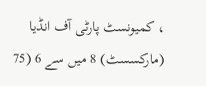، کمیونسٹ پارٹی آف انڈیا (مارکسسٹ) 8 میں سے 6 (75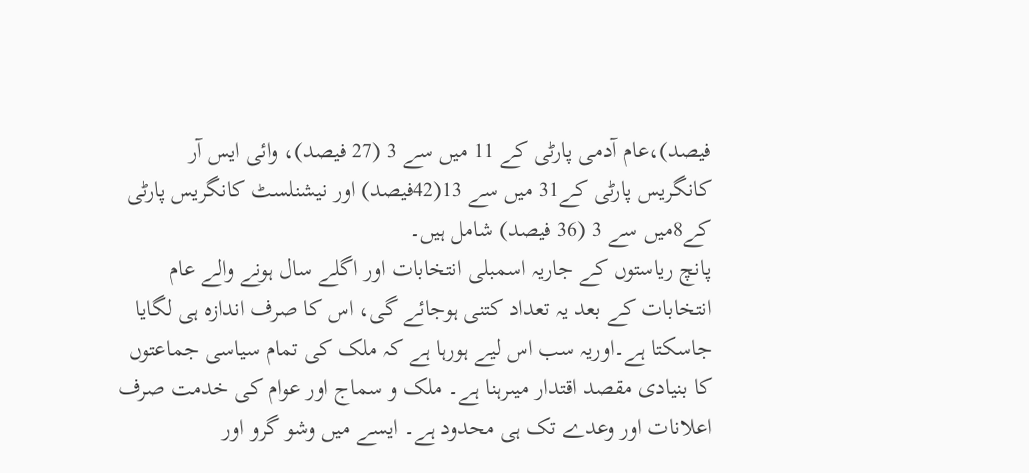فیصد)،عام آدمی پارٹی کے 11 میں سے 3 (27 فیصد)، وائی ایس آر کانگریس پارٹی کے31 میں سے 13(42فیصد) اور نیشنلسٹ کانگریس پارٹی کے8میں سے 3 (36 فیصد) شامل ہیں۔
پانچ ریاستوں کے جاریہ اسمبلی انتخابات اور اگلے سال ہونے والے عام انتخابات کے بعد یہ تعداد کتنی ہوجائے گی، اس کا صرف اندازہ ہی لگایا جاسکتا ہے۔اوریہ سب اس لیے ہورہا ہے کہ ملک کی تمام سیاسی جماعتوں کا بنیادی مقصد اقتدار میںرہنا ہے۔ ملک و سماج اور عوام کی خدمت صرف اعلانات اور وعدے تک ہی محدود ہے۔ ایسے میں وشو گرو اور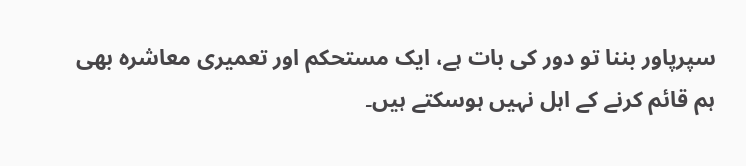سپرپاور بننا تو دور کی بات ہے، ایک مستحکم اور تعمیری معاشرہ بھی ہم قائم کرنے کے اہل نہیں ہوسکتے ہیں۔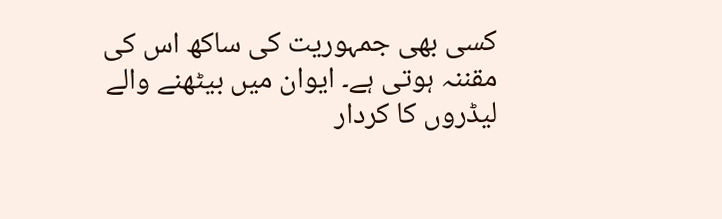کسی بھی جمہوریت کی ساکھ اس کی مقننہ ہوتی ہے۔ ایوان میں بیٹھنے والے لیڈروں کا کردار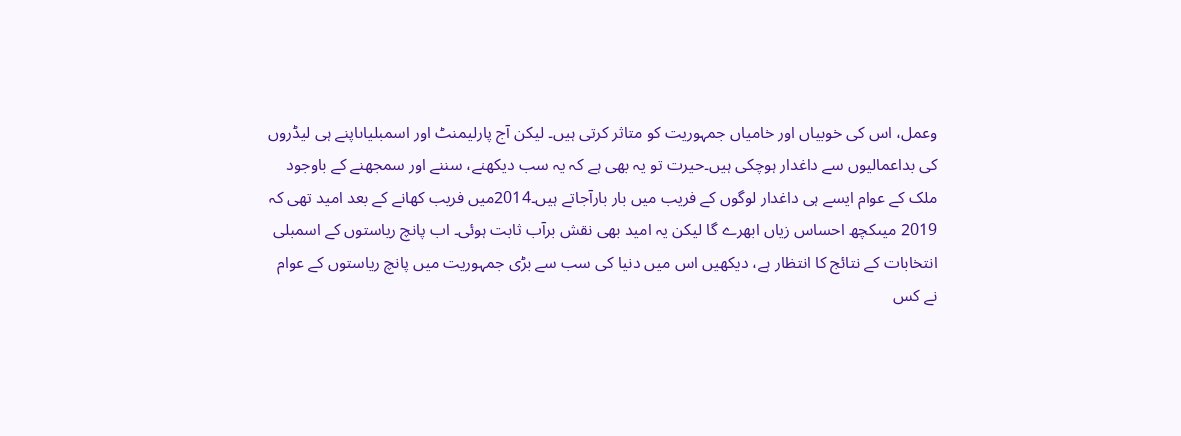وعمل، اس کی خوبیاں اور خامیاں جمہوریت کو متاثر کرتی ہیں۔ لیکن آج پارلیمنٹ اور اسمبلیاںاپنے ہی لیڈروں کی بداعمالیوں سے داغدار ہوچکی ہیں۔حیرت تو یہ بھی ہے کہ یہ سب دیکھنے، سننے اور سمجھنے کے باوجود ملک کے عوام ایسے ہی داغدار لوگوں کے فریب میں بار بارآجاتے ہیں۔2014میں فریب کھانے کے بعد امید تھی کہ 2019 میںکچھ احساس زیاں ابھرے گا لیکن یہ امید بھی نقش برآب ثابت ہوئی۔ اب پانچ ریاستوں کے اسمبلی انتخابات کے نتائج کا انتظار ہے، دیکھیں اس میں دنیا کی سب سے بڑی جمہوریت میں پانچ ریاستوں کے عوام نے کس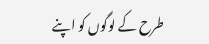طرح کے لوگوں کو اپنے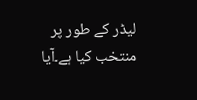لیڈر کے طور پر منتخب کیا ہے۔آیا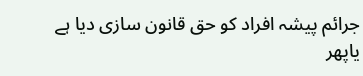جرائم پیشہ افراد کو حق قانون سازی دیا ہے یاپھر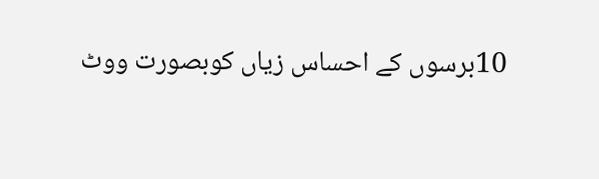10برسوں کے احساس زیاں کوبصورت ووٹ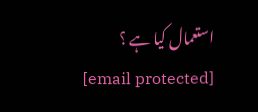استعمال کیا ہے ؟
[email protected]